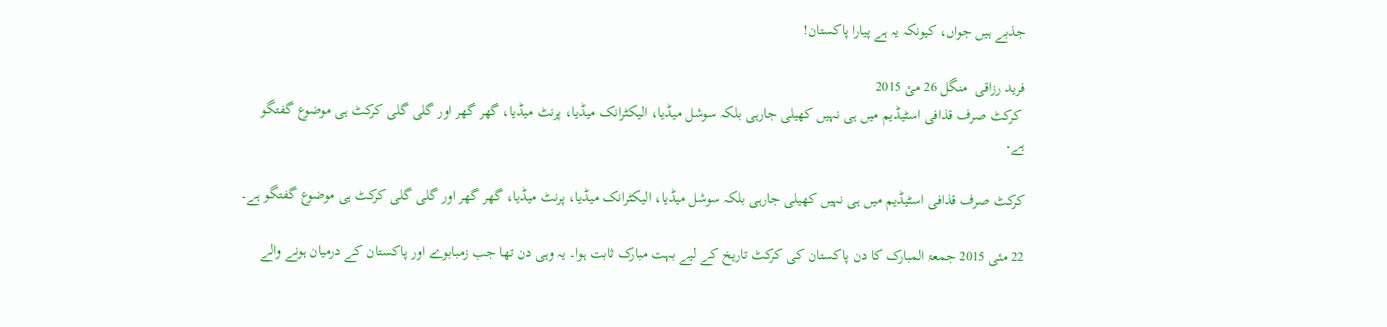جذبے ہیں جواں، کیونکہ یہ ہے پیارا پاکستان!

فرید رزاقی  منگل 26 مئ 2015
 کرکٹ صرف قذافی اسٹیڈیم میں ہی نہیں کھیلی جارہی بلکہ سوشل میڈیا، الیکٹرانک میڈیا، پرنٹ میڈیا، گھر گھر اور گلی گلی کرکٹ ہی موضوع گفتگو ہے۔

کرکٹ صرف قذافی اسٹیڈیم میں ہی نہیں کھیلی جارہی بلکہ سوشل میڈیا، الیکٹرانک میڈیا، پرنٹ میڈیا، گھر گھر اور گلی گلی کرکٹ ہی موضوع گفتگو ہے۔

22 مئی 2015 جمعۃ المبارک کا دن پاکستان کی کرکٹ تاریخ کے لیے بہت مبارک ثابت ہوا۔ یہ وہی دن تھا جب زمبابوے اور پاکستان کے درمیان ہونے والے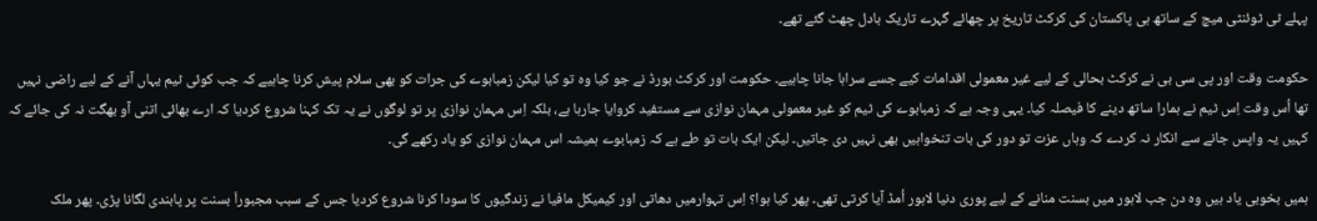پہلے ٹی ٹوئنٹی میچ کے ساتھ ہی پاکستان کی کرکٹ تاریخ پر چھائے گہرے تاریک بادل چھٹ گئے تھے۔

حکومت وقت اور پی سی بی نے کرکٹ بحالی کے لیے غیر معمولی اقدامات کیے جسے سراہا جانا چاہیے۔ حکومت اور کرکٹ بورڈ نے جو کیا وہ تو کیا لیکن زمبابوے کی جرات کو بھی سلام پیش کرنا چاہیے کہ جب کوئی ٹیم یہاں آنے کے لیے راضی نہیں تھا اُس وقت اِس ٹیم نے ہمارا ساتھ دینے کا فیصلہ کیا۔ یہی وجہ ہے کہ زمبابوے کی ٹیم کو غیر معمولی مہمان نوازی سے مستفید کروایا جارہا ہے، بلکہ اِس مہمان نوازی پر تو لوگوں نے یہ تک کہنا شروع کردیا کہ ارے بھائی اتنی آو بھگت نہ کی جائے کہ کہیں یہ واپس جانے سے انکار نہ کردے کہ وہاں عزت تو دور کی بات تنخواہیں بھی نہیں دی جاتیں۔ لیکن ایک بات تو طے ہے کہ زمبابوے ہمیشہ اس مہمان نوازی کو یاد رکھے گی۔

ہمیں بخوبی یاد ہیں وہ دن جب لاہور میں بسنت منانے کے لیے پوری دنیا لاہور اُمڈ آیا کرتی تھی۔ پھر کیا ہوا؟ اِس تہوارمیں دھاتی اور کیمیکل مافیا نے زندگیوں کا سودا کرنا شروع کردیا جس کے سبب مجبوراَ بسنت پر پابندی لگانا پڑی۔ پھر ملک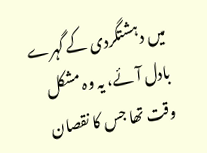میں دہشتگردی کے گہرے بادل آئے، یہ وہ مشکل وقت تھا جس کا نقصان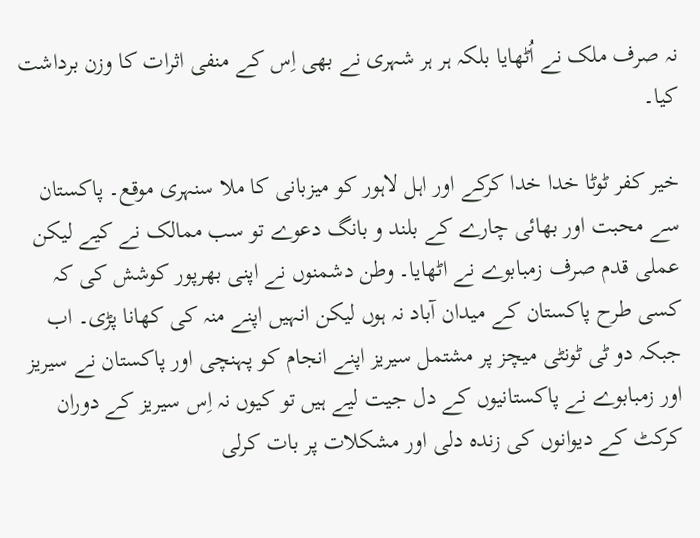نہ صرف ملک نے اُٹھایا بلکہ ہر ہر شہری نے بھی اِس کے منفی اثرات کا وزن برداشت کیا۔

خیر کفر ٹوٹا خدا خدا کرکے اور اہل لاہور کو میزبانی کا ملا سنہری موقع۔ پاکستان سے محبت اور بھائی چارے کے بلند و بانگ دعوے تو سب ممالک نے کیے لیکن عملی قدم صرف زمبابوے نے اٹھایا۔ وطن دشمنوں نے اپنی بھرپور کوشش کی کہ کسی طرح پاکستان کے میدان آباد نہ ہوں لیکن انہیں اپنے منہ کی کھانا پڑی۔ اب جبکہ دو ٹی ٹونٹی میچز پر مشتمل سیریز اپنے انجام کو پہنچی اور پاکستان نے سیریز اور زمبابوے نے پاکستانیوں کے دل جیت لیے ہیں تو کیوں نہ اِس سیریز کے دوران کرکٹ کے دیوانوں کی زندہ دلی اور مشکلات پر بات کرلی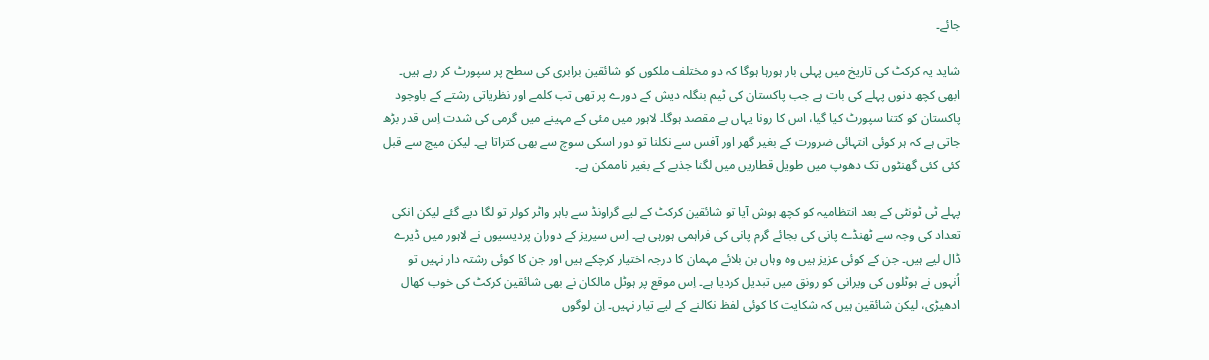جائے۔

شاید یہ کرکٹ کی تاریخ میں پہلی بار ہورہا ہوگا کہ دو مختلف ملکوں کو شائقین برابری کی سطح پر سپورٹ کر رہے ہیں۔ ابھی کچھ دنوں پہلے کی بات ہے جب پاکستان کی ٹیم بنگلہ دیش کے دورے پر تھی تب کلمے اور نظریاتی رشتے کے باوجود پاکستان کو کتنا سپورٹ کیا گیا، اس کا رونا یہاں بے مقصد ہوگا۔ لاہور میں مئی کے مہینے میں گرمی کی شدت اِس قدر بڑھ جاتی ہے کہ ہر کوئی انتہائی ضرورت کے بغیر گھر اور آفس سے نکلنا تو دور اسکی سوچ سے بھی کتراتا ہے۔ لیکن میچ سے قبل کئی کئی گھنٹوں تک دھوپ میں طویل قطاریں میں لگنا جذبے کے بغیر ناممکن ہے۔

پہلے ٹی ٹونٹی کے بعد انتظامیہ کو کچھ ہوش آیا تو شائقین کرکٹ کے لیے گراونڈ سے باہر واٹر کولر تو لگا دیے گئے لیکن انکی تعداد کی وجہ سے ٹھنڈے پانی کی بجائے گرم پانی کی فراہمی ہورہی ہے۔ اِس سیریز کے دوران پردیسیوں نے لاہور میں ڈیرے ڈال لیے ہیں۔ جن کے کوئی عزیز ہیں وہ وہاں بن بلائے مہمان کا درجہ اختیار کرچکے ہیں اور جن کا کوئی رشتہ دار نہیں تو اُنہوں نے ہوٹلوں کی ویرانی کو رونق میں تبدیل کردیا ہے۔ اِس موقع پر ہوٹل مالکان نے بھی شائقین کرکٹ کی خوب کھال ادھیڑی، لیکن شائقین ہیں کہ شکایت کا کوئی لفظ نکالنے کے لیے تیار نہیں۔ اِن لوگوں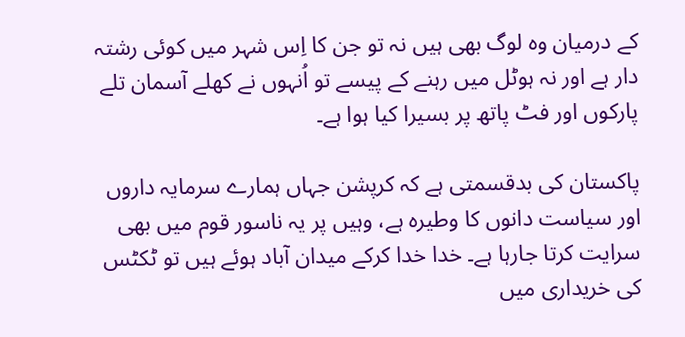کے درمیان وہ لوگ بھی ہیں نہ تو جن کا اِس شہر میں کوئی رشتہ دار ہے اور نہ ہوٹل میں رہنے کے پیسے تو اُنہوں نے کھلے آسمان تلے پارکوں اور فٹ پاتھ پر بسیرا کیا ہوا ہے۔

پاکستان کی بدقسمتی ہے کہ کرپشن جہاں ہمارے سرمایہ داروں اور سیاست دانوں کا وطیرہ ہے، وہیں پر یہ ناسور قوم میں بھی سرایت کرتا جارہا ہے۔ خدا خدا کرکے میدان آباد ہوئے ہیں تو ٹکٹس کی خریداری میں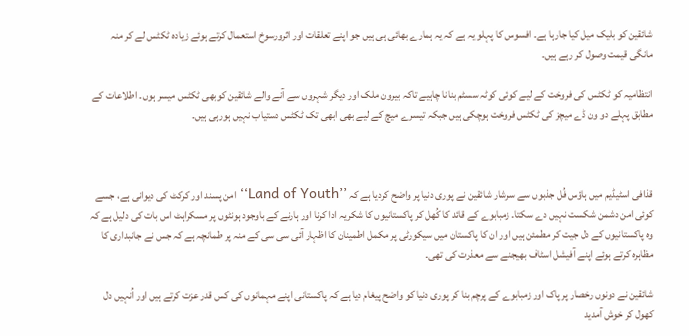شائقین کو بلیک میل کیا جارہا ہے۔ افسوس کا پہلو یہ ہے کہ یہ ہمارے بھائی ہی ہیں جو اپنے تعلقات اور اثرورسوخ استعمال کرتے ہوئے زیادہ ٹکٹس لے کر منہ مانگی قیمت وصول کر رہے ہیں۔

انتظامیہ کو ٹکٹس کی فروخت کے لیے کوئی کوٹہ سسٹم بنانا چاہیے تاکہ بیرون ملک اور دیگر شہروں سے آنے والے شائقین کوبھی ٹکٹس میسر ہوں۔ اطلاعات کے مطابق پہلے دو ون ڈے میچز کی ٹکٹس فروخت ہوچکی ہیں جبکہ تیسرے میچ کے لیے بھی ابھی تک ٹکٹس دستیاب نہیں ہورہی ہیں۔



قذافی اسٹیڈیم میں ہاؤس فُل جذبوں سے سرشار شائقین نے پوری دنیا پر واضح کردیا ہے کہ ’’Land of Youth‘‘ امن پسند اور کرکٹ کی دیوانی ہے، جسے کوئی امن دشمن شکست نہیں دے سکتا۔ زمبابوے کے قائد کا کُھل کر پاکستانیوں کا شکریہ ادا کرنا اور ہارنے کے باوجود ہونٹوں پر مسکراہٹ اس بات کی دلیل ہے کہ وہ پاکستانیوں کے دل جیت کر مطمئن ہیں اور ان کا پاکستان میں سیکورٹی پر مکمل اطمینان کا اظہار آئی سی سی کے منہ پر طمانچہ ہے کہ جس نے جانبداری کا مظاہرہ کرتے ہوئے اپنے آفیشل اسٹاف بھیجنے سے معذرت کی تھی۔

شائقین نے دونوں رخصار پر پاک اور زمبابوے کے پرچم بنا کر پوری دنیا کو واضح پیغام دیا ہے کہ پاکستانی اپنے مہمانوں کی کس قدر عزت کرتے ہیں اور اُنہیں دل کھول کر خوش آمدید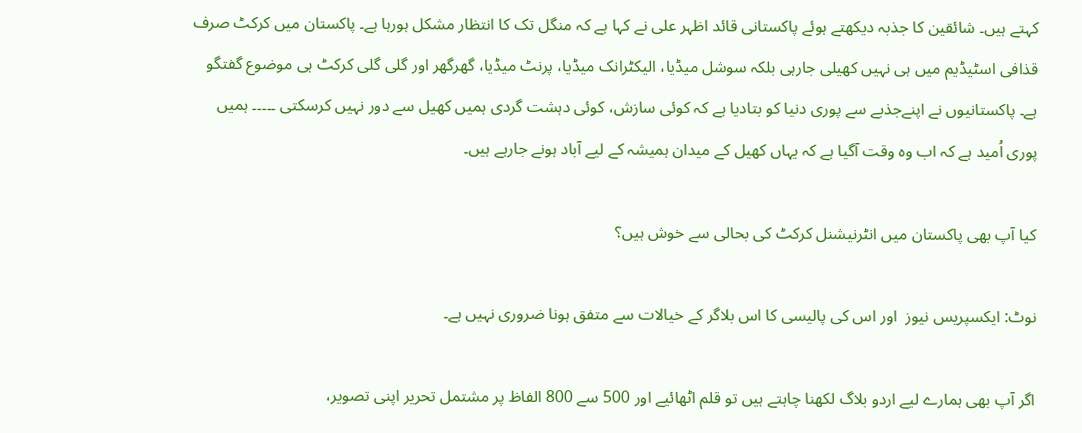کہتے ہیں۔ شائقین کا جذبہ دیکھتے ہوئے پاکستانی قائد اظہر علی نے کہا ہے کہ منگل تک کا انتظار مشکل ہورہا ہے۔ پاکستان میں کرکٹ صرف قذافی اسٹیڈیم میں ہی نہیں کھیلی جارہی بلکہ سوشل میڈیا، الیکٹرانک میڈیا، پرنٹ میڈیا، گھرگھر اور گلی گلی کرکٹ ہی موضوع گفتگو ہے۔ پاکستانیوں نے اپنےجذبے سے پوری دنیا کو بتادیا ہے کہ کوئی سازش، کوئی دہشت گردی ہمیں کھیل سے دور نہیں کرسکتی ۔۔۔۔۔ ہمیں پوری اُمید ہے کہ اب وہ وقت آگیا ہے کہ یہاں کھیل کے میدان ہمیشہ کے لیے آباد ہونے جارہے ہیں۔

کیا آپ بھی پاکستان میں انٹرنیشنل کرکٹ کی بحالی سے خوش ہیں؟

نوٹ: ایکسپریس نیوز  اور اس کی پالیسی کا اس بلاگر کے خیالات سے متفق ہونا ضروری نہیں ہے۔

اگر آپ بھی ہمارے لیے اردو بلاگ لکھنا چاہتے ہیں تو قلم اٹھائیے اور 500 سے 800 الفاظ پر مشتمل تحریر اپنی تصویر،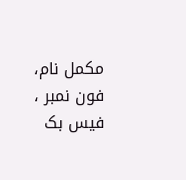مکمل نام، فون نمبر ، فیس بک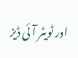اور ٹویٹر آئی ڈیز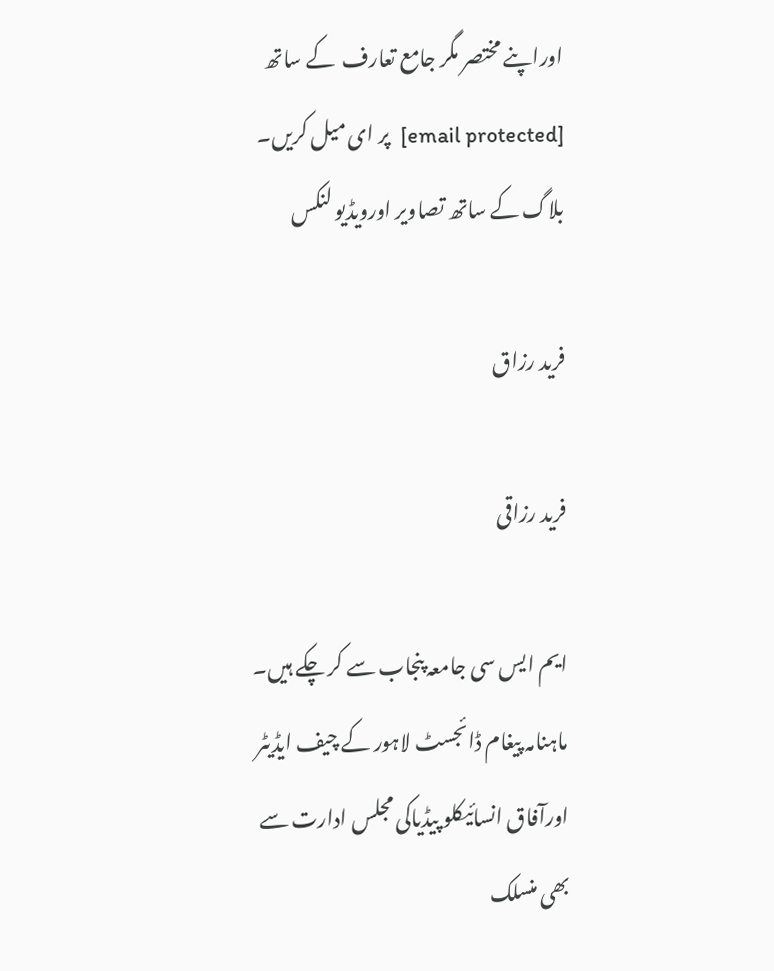اوراپنے مختصر مگر جامع تعارف  کے ساتھ  [email protected]  پر ای میل کریں۔ بلاگ کے ساتھ تصاویر اورویڈیو لنکس

فرید رزاق

فرید رزاقی

ایم ایس سی جامعہ پنجاب سے کر چکے ہیں۔ ماہنامہ پیغام ڈائجسٹ لاہور کے چیف ایڈیٹر اورآفاق انسائیکلو پیڈیاکی مجلس ادارت سے بھی منسلک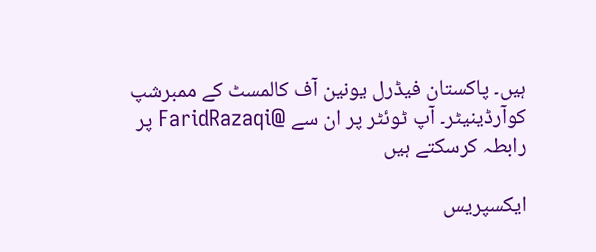ہیں۔ پاکستان فیڈرل یونین آف کالمسٹ کے ممبرشپ کوآرڈینیٹر۔ آپ ٹوئٹر پر ان سے @FaridRazaqi پر رابطہ کرسکتے ہیں

ایکسپریس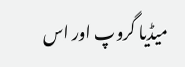میڈیا گروپ اور اس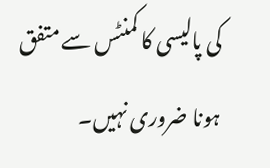کی پالیسی کا کمنٹس سے متفق ہونا ضروری نہیں۔